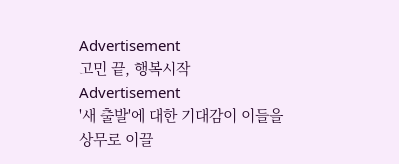Advertisement
고민 끝, 행복시작
Advertisement
'새 출발'에 대한 기대감이 이들을 상무로 이끌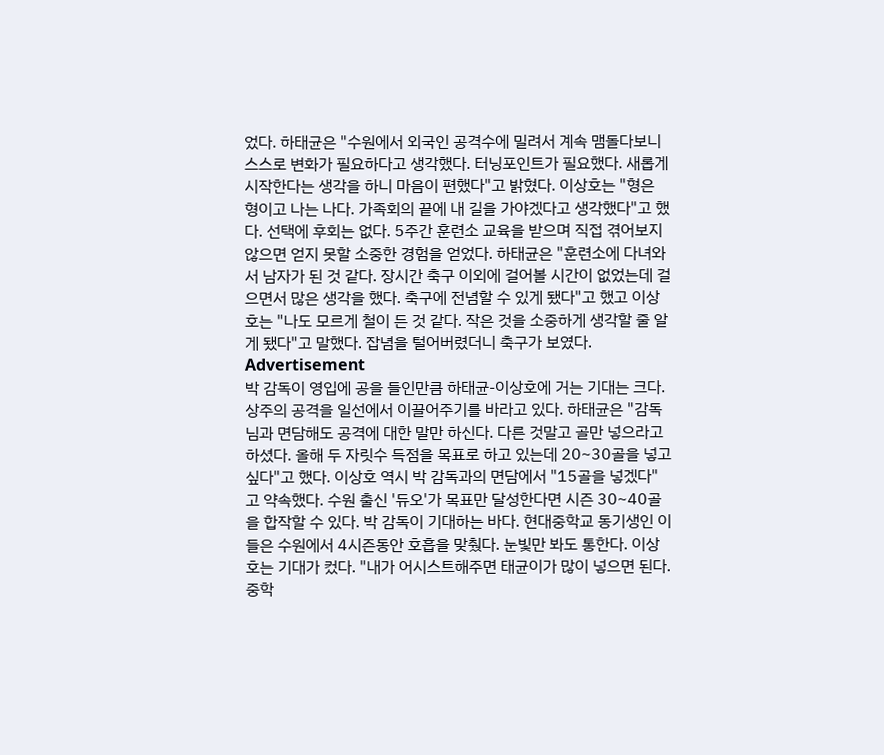었다. 하태균은 "수원에서 외국인 공격수에 밀려서 계속 맴돌다보니 스스로 변화가 필요하다고 생각했다. 터닝포인트가 필요했다. 새롭게 시작한다는 생각을 하니 마음이 편했다"고 밝혔다. 이상호는 "형은 형이고 나는 나다. 가족회의 끝에 내 길을 가야겠다고 생각했다"고 했다. 선택에 후회는 없다. 5주간 훈련소 교육을 받으며 직접 겪어보지 않으면 얻지 못할 소중한 경험을 얻었다. 하태균은 "훈련소에 다녀와서 남자가 된 것 같다. 장시간 축구 이외에 걸어볼 시간이 없었는데 걸으면서 많은 생각을 했다. 축구에 전념할 수 있게 됐다"고 했고 이상호는 "나도 모르게 철이 든 것 같다. 작은 것을 소중하게 생각할 줄 알게 됐다"고 말했다. 잡념을 털어버렸더니 축구가 보였다.
Advertisement
박 감독이 영입에 공을 들인만큼 하태균-이상호에 거는 기대는 크다. 상주의 공격을 일선에서 이끌어주기를 바라고 있다. 하태균은 "감독님과 면담해도 공격에 대한 말만 하신다. 다른 것말고 골만 넣으라고 하셨다. 올해 두 자릿수 득점을 목표로 하고 있는데 20~30골을 넣고 싶다"고 했다. 이상호 역시 박 감독과의 면담에서 "15골을 넣겠다"고 약속했다. 수원 출신 '듀오'가 목표만 달성한다면 시즌 30~40골을 합작할 수 있다. 박 감독이 기대하는 바다. 현대중학교 동기생인 이들은 수원에서 4시즌동안 호흡을 맞췄다. 눈빛만 봐도 통한다. 이상호는 기대가 컸다. "내가 어시스트해주면 태균이가 많이 넣으면 된다. 중학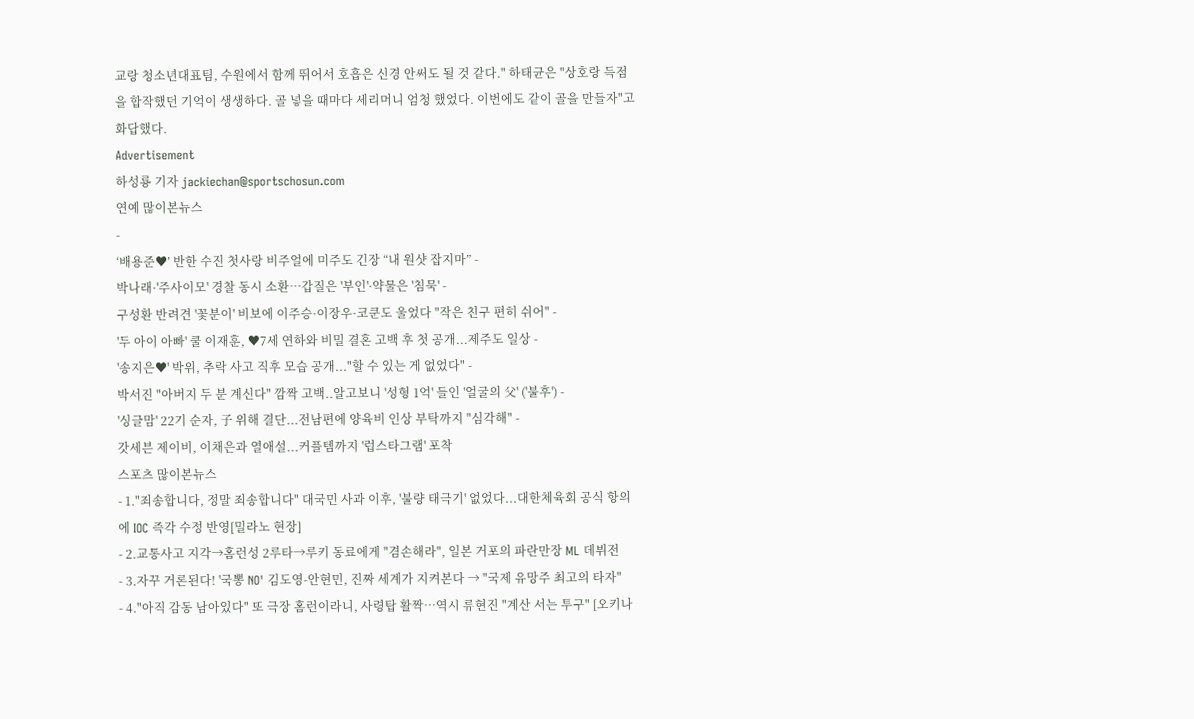교랑 청소년대표팀, 수원에서 함께 뛰어서 호흡은 신경 안써도 될 것 같다." 하태균은 "상호랑 득점을 합작했던 기억이 생생하다. 골 넣을 때마다 세리머니 엄청 했었다. 이번에도 같이 골을 만들자"고 화답했다.
Advertisement
하성룡 기자 jackiechan@sportschosun.com
연예 많이본뉴스
-
‘배용준♥’ 반한 수진 첫사랑 비주얼에 미주도 긴장 “내 원샷 잡지마” -
박나래·'주사이모' 경찰 동시 소환…갑질은 '부인'·약물은 '침묵' -
구성환 반려견 '꽃분이' 비보에 이주승·이장우·코쿤도 울었다 "작은 친구 편히 쉬어" -
'두 아이 아빠' 쿨 이재훈, ♥7세 연하와 비밀 결혼 고백 후 첫 공개...제주도 일상 -
'송지은♥' 박위, 추락 사고 직후 모습 공개..."할 수 있는 게 없었다" -
박서진 "아버지 두 분 계신다" 깜짝 고백..알고보니 '성형 1억' 들인 '얼굴의 父' ('불후') -
'싱글맘' 22기 순자, 子 위해 결단...전남편에 양육비 인상 부탁까지 "심각해" -
갓세븐 제이비, 이채은과 열애설...커플템까지 '럽스타그램' 포착
스포츠 많이본뉴스
- 1."죄송합니다, 정말 죄송합니다" 대국민 사과 이후, '불량 태극기' 없었다...대한체육회 공식 항의에 IOC 즉각 수정 반영[밀라노 현장]
- 2.교통사고 지각→홈런성 2루타→루키 동료에게 "겸손해라", 일본 거포의 파란만장 ML 데뷔전
- 3.자꾸 거론된다! '국뽕 NO' 김도영-안현민, 진짜 세계가 지켜본다 → "국제 유망주 최고의 타자"
- 4."아직 감동 남아있다" 또 극장 홈런이라니, 사령탑 활짝…역시 류현진 "계산 서는 투구" [오키나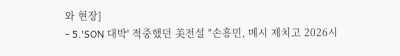와 현장]
- 5.'SON 대박' 적중했던 美전설 "손흥민, 메시 제치고 2026시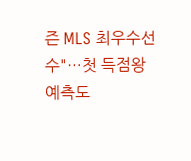즌 MLS 최우수선수"…첫 득점왕 예측도